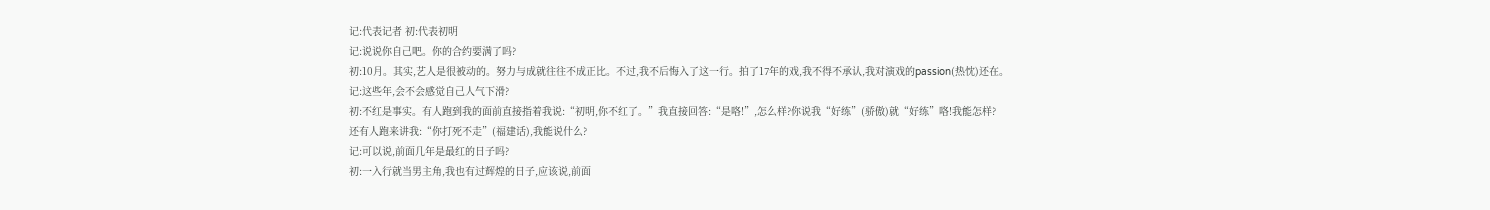记:代表记者 初:代表初明
记:说说你自己吧。你的合约要满了吗?
初:10月。其实,艺人是很被动的。努力与成就往往不成正比。不过,我不后悔入了这一行。拍了17年的戏,我不得不承认,我对演戏的passion(热忱)还在。
记:这些年,会不会感觉自己人气下滑?
初:不红是事实。有人跑到我的面前直接指着我说:“初明,你不红了。”我直接回答:“是咯!”,怎么样?你说我“好练”(骄傲)就“好练”咯!我能怎样?
还有人跑来讲我:“你打死不走”(福建话),我能说什么?
记:可以说,前面几年是最红的日子吗?
初:一入行就当男主角,我也有过辉煌的日子,应该说,前面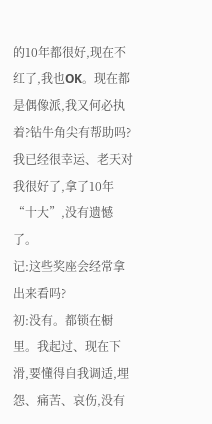的10年都很好,现在不红了,我也OK。现在都是偶像派,我又何必执着?钻牛角尖有帮助吗?我已经很幸运、老天对我很好了,拿了10年“十大”,没有遗憾了。
记:这些奖座会经常拿出来看吗?
初:没有。都锁在橱里。我起过、现在下滑,要懂得自我调适,埋怨、痛苦、哀伤,没有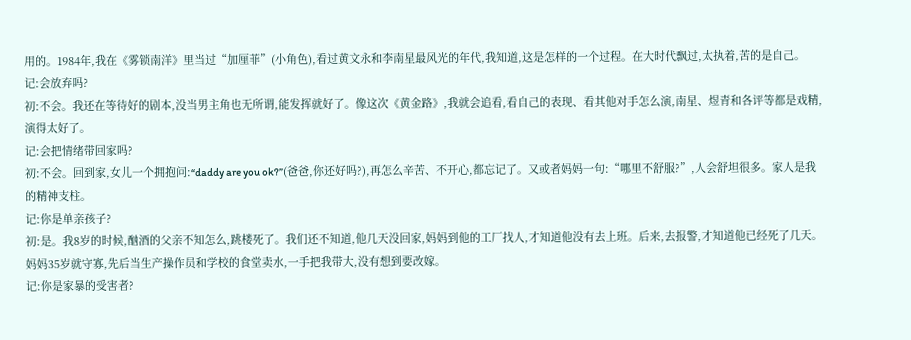用的。1984年,我在《雾锁南洋》里当过“加厘菲”(小角色),看过黄文永和李南星最风光的年代,我知道,这是怎样的一个过程。在大时代飘过,太执着,苦的是自己。
记:会放弃吗?
初:不会。我还在等待好的剧本,没当男主角也无所谓,能发挥就好了。像这次《黄金路》,我就会追看,看自己的表现、看其他对手怎么演,南星、煜青和各评等都是戏精,演得太好了。
记:会把情绪带回家吗?
初:不会。回到家,女儿一个拥抱问:“daddy are you ok?”(爸爸,你还好吗?),再怎么辛苦、不开心,都忘记了。又或者妈妈一句:“哪里不舒服?”,人会舒坦很多。家人是我的精神支柱。
记:你是单亲孩子?
初:是。我8岁的时候,酗酒的父亲不知怎么,跳楼死了。我们还不知道,他几天没回家,妈妈到他的工厂找人,才知道他没有去上班。后来,去报警,才知道他已经死了几天。妈妈35岁就守寡,先后当生产操作员和学校的食堂卖水,一手把我带大,没有想到要改嫁。
记:你是家暴的受害者?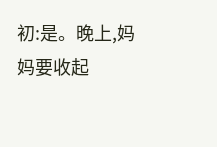初:是。晚上,妈妈要收起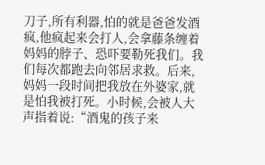刀子,所有利器,怕的就是爸爸发酒疯,他疯起来会打人,会拿藤条缠着妈妈的脖子、恐吓要勒死我们。我们每次都跑去向邻居求救。后来,妈妈一段时间把我放在外婆家,就是怕我被打死。小时候,会被人大声指着说:“酒鬼的孩子来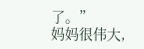了。”
妈妈很伟大,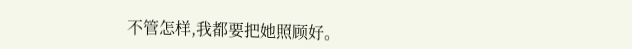不管怎样,我都要把她照顾好。